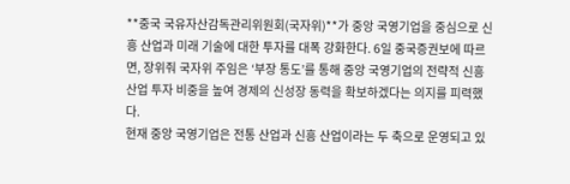**중국 국유자산감독관리위원회(국자위)**가 중앙 국영기업을 중심으로 신흥 산업과 미래 기술에 대한 투자를 대폭 강화한다. 6일 중국증권보에 따르면, 장위줘 국자위 주임은 ‘부장 통도’를 통해 중앙 국영기업의 전략적 신흥 산업 투자 비중을 높여 경제의 신성장 동력을 확보하겠다는 의지를 피력했다.
현재 중앙 국영기업은 전통 산업과 신흥 산업이라는 두 축으로 운영되고 있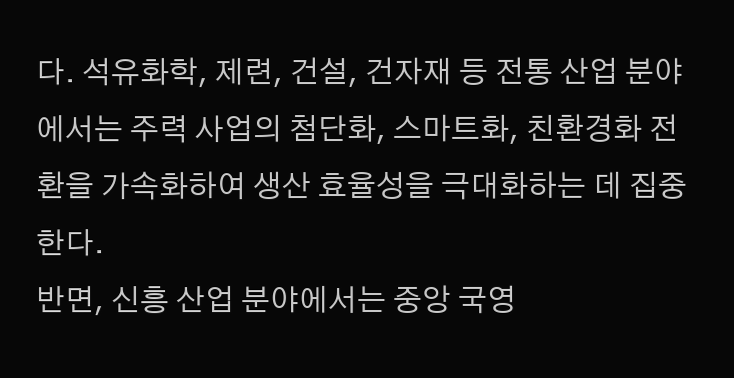다. 석유화학, 제련, 건설, 건자재 등 전통 산업 분야에서는 주력 사업의 첨단화, 스마트화, 친환경화 전환을 가속화하여 생산 효율성을 극대화하는 데 집중한다.
반면, 신흥 산업 분야에서는 중앙 국영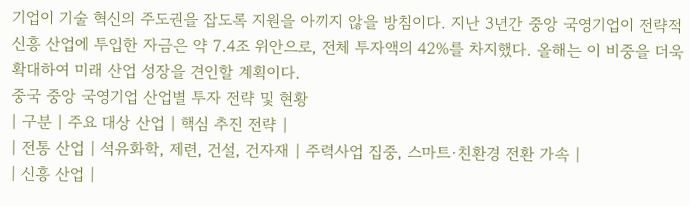기업이 기술 혁신의 주도권을 잡도록 지원을 아끼지 않을 방침이다. 지난 3년간 중앙 국영기업이 전략적 신흥 산업에 투입한 자금은 약 7.4조 위안으로, 전체 투자액의 42%를 차지했다. 올해는 이 비중을 더욱 확대하여 미래 산업 성장을 견인할 계획이다.
중국 중앙 국영기업 산업별 투자 전략 및 현황
| 구분 | 주요 대상 산업 | 핵심 추진 전략 |
| 전통 산업 | 석유화학, 제련, 건설, 건자재 | 주력사업 집중, 스마트·친환경 전환 가속 |
| 신흥 산업 |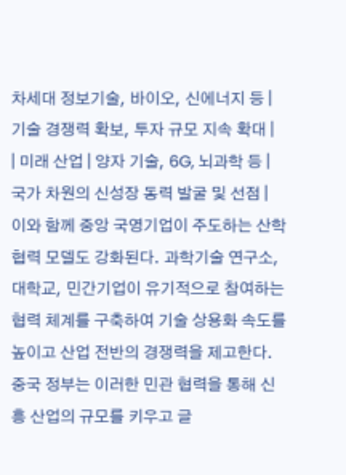차세대 정보기술, 바이오, 신에너지 등 | 기술 경쟁력 확보, 투자 규모 지속 확대 |
| 미래 산업 | 양자 기술, 6G, 뇌과학 등 | 국가 차원의 신성장 동력 발굴 및 선점 |
이와 함께 중앙 국영기업이 주도하는 산학 협력 모델도 강화된다. 과학기술 연구소, 대학교, 민간기업이 유기적으로 참여하는 협력 체계를 구축하여 기술 상용화 속도를 높이고 산업 전반의 경쟁력을 제고한다. 중국 정부는 이러한 민관 협력을 통해 신흥 산업의 규모를 키우고 글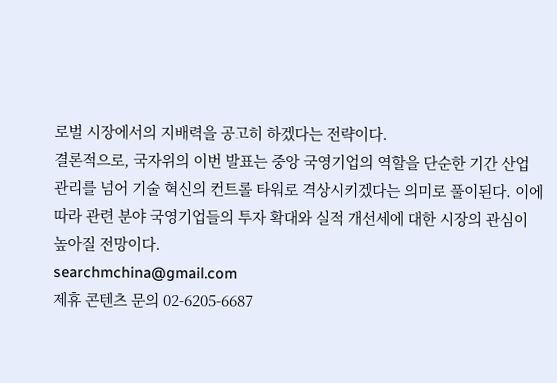로벌 시장에서의 지배력을 공고히 하겠다는 전략이다.
결론적으로, 국자위의 이번 발표는 중앙 국영기업의 역할을 단순한 기간 산업 관리를 넘어 기술 혁신의 컨트롤 타워로 격상시키겠다는 의미로 풀이된다. 이에 따라 관련 분야 국영기업들의 투자 확대와 실적 개선세에 대한 시장의 관심이 높아질 전망이다.
searchmchina@gmail.com
제휴 콘텐츠 문의 02-6205-6687